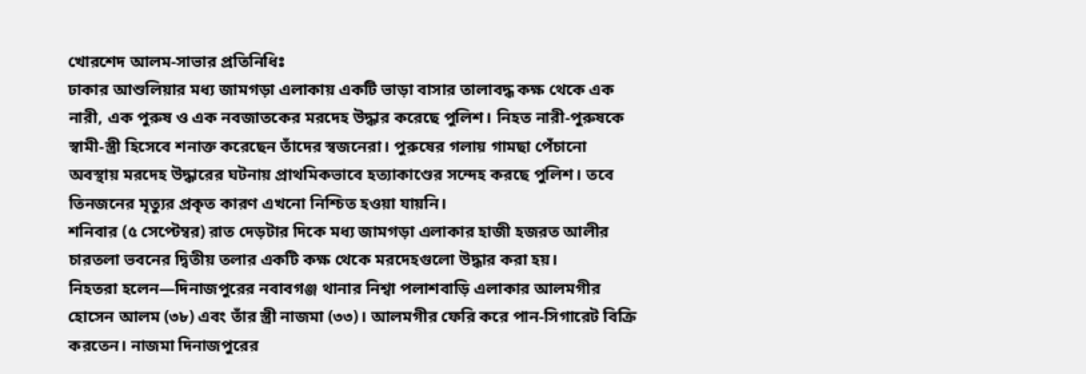খোরশেদ আলম-সাভার প্রতিনিধিঃ
ঢাকার আশুলিয়ার মধ্য জামগড়া এলাকায় একটি ভাড়া বাসার তালাবদ্ধ কক্ষ থেকে এক নারী, এক পুরুষ ও এক নবজাতকের মরদেহ উদ্ধার করেছে পুলিশ। নিহত নারী-পুরুষকে স্বামী-স্ত্রী হিসেবে শনাক্ত করেছেন তাঁদের স্বজনেরা। পুরুষের গলায় গামছা পেঁচানো অবস্থায় মরদেহ উদ্ধারের ঘটনায় প্রাথমিকভাবে হত্যাকাণ্ডের সন্দেহ করছে পুলিশ। তবে তিনজনের মৃত্যুর প্রকৃত কারণ এখনো নিশ্চিত হওয়া যায়নি।
শনিবার (৫ সেপ্টেম্বর) রাত দেড়টার দিকে মধ্য জামগড়া এলাকার হাজী হজরত আলীর চারতলা ভবনের দ্বিতীয় তলার একটি কক্ষ থেকে মরদেহগুলো উদ্ধার করা হয়।
নিহতরা হলেন—দিনাজপুরের নবাবগঞ্জ থানার নিশ্বা পলাশবাড়ি এলাকার আলমগীর হোসেন আলম (৩৮) এবং তাঁর স্ত্রী নাজমা (৩৩)। আলমগীর ফেরি করে পান-সিগারেট বিক্রি করতেন। নাজমা দিনাজপুরের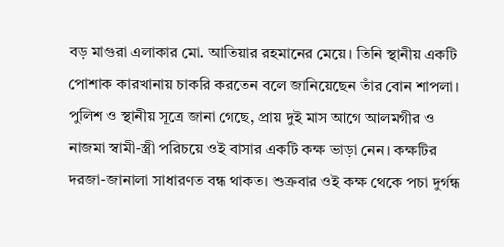বড় মাগুরা এলাকার মো. আতিয়ার রহমানের মেয়ে। তিনি স্থানীয় একটি পোশাক কারখানায় চাকরি করতেন বলে জানিয়েছেন তাঁর বোন শাপলা।
পুলিশ ও স্থানীয় সূত্রে জানা গেছে, প্রায় দুই মাস আগে আলমগীর ও নাজমা স্বামী-স্ত্রী পরিচয়ে ওই বাসার একটি কক্ষ ভাড়া নেন। কক্ষটির দরজা-জানালা সাধারণত বন্ধ থাকত। শুক্রবার ওই কক্ষ থেকে পচা দুর্গন্ধ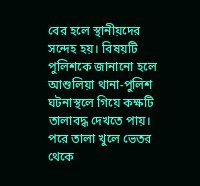বের হলে স্থানীয়দের সন্দেহ হয়। বিষয়টি পুলিশকে জানানো হলে আশুলিয়া থানা-পুলিশ ঘটনাস্থলে গিয়ে কক্ষটি তালাবদ্ধ দেখতে পায়। পরে তালা খুলে ভেতর থেকে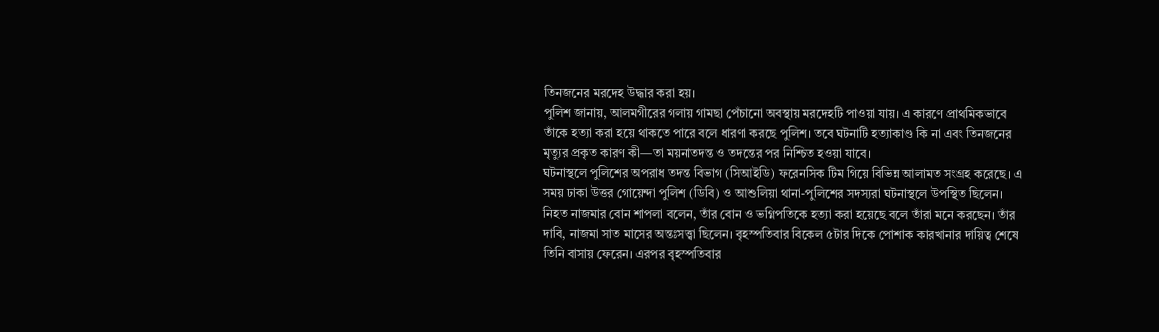তিনজনের মরদেহ উদ্ধার করা হয়।
পুলিশ জানায়, আলমগীরের গলায় গামছা পেঁচানো অবস্থায় মরদেহটি পাওয়া যায়। এ কারণে প্রাথমিকভাবে তাঁকে হত্যা করা হয়ে থাকতে পারে বলে ধারণা করছে পুলিশ। তবে ঘটনাটি হত্যাকাণ্ড কি না এবং তিনজনের মৃত্যুর প্রকৃত কারণ কী—তা ময়নাতদন্ত ও তদন্তের পর নিশ্চিত হওয়া যাবে।
ঘটনাস্থলে পুলিশের অপরাধ তদন্ত বিভাগ (সিআইডি) ফরেনসিক টিম গিয়ে বিভিন্ন আলামত সংগ্রহ করেছে। এ সময় ঢাকা উত্তর গোয়েন্দা পুলিশ (ডিবি) ও আশুলিয়া থানা-পুলিশের সদস্যরা ঘটনাস্থলে উপস্থিত ছিলেন।
নিহত নাজমার বোন শাপলা বলেন, তাঁর বোন ও ভগ্নিপতিকে হত্যা করা হয়েছে বলে তাঁরা মনে করছেন। তাঁর দাবি, নাজমা সাত মাসের অন্তঃসত্ত্বা ছিলেন। বৃহস্পতিবার বিকেল ৫টার দিকে পোশাক কারখানার দায়িত্ব শেষে তিনি বাসায় ফেরেন। এরপর বৃহস্পতিবার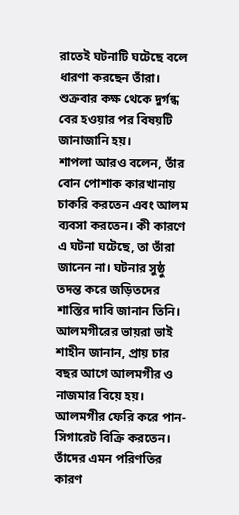রাতেই ঘটনাটি ঘটেছে বলে ধারণা করছেন তাঁরা। শুক্রবার কক্ষ থেকে দুর্গন্ধ বের হওয়ার পর বিষয়টি জানাজানি হয়।
শাপলা আরও বলেন, তাঁর বোন পোশাক কারখানায় চাকরি করতেন এবং আলম ব্যবসা করতেন। কী কারণে এ ঘটনা ঘটেছে, তা তাঁরা জানেন না। ঘটনার সুষ্ঠু তদন্ত করে জড়িতদের শাস্তির দাবি জানান তিনি।
আলমগীরের ভায়রা ভাই শাহীন জানান, প্রায় চার বছর আগে আলমগীর ও নাজমার বিয়ে হয়। আলমগীর ফেরি করে পান-সিগারেট বিক্রি করতেন। তাঁদের এমন পরিণতির কারণ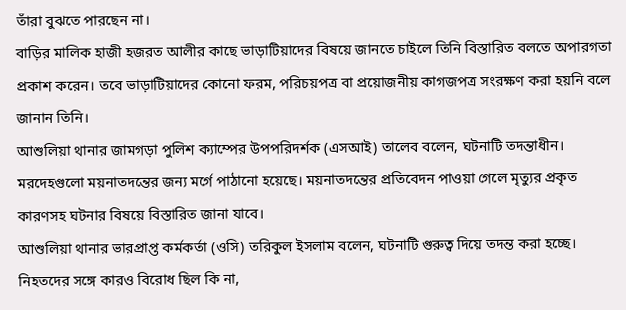তাঁরা বুঝতে পারছেন না।
বাড়ির মালিক হাজী হজরত আলীর কাছে ভাড়াটিয়াদের বিষয়ে জানতে চাইলে তিনি বিস্তারিত বলতে অপারগতা প্রকাশ করেন। তবে ভাড়াটিয়াদের কোনো ফরম, পরিচয়পত্র বা প্রয়োজনীয় কাগজপত্র সংরক্ষণ করা হয়নি বলে জানান তিনি।
আশুলিয়া থানার জামগড়া পুলিশ ক্যাম্পের উপপরিদর্শক (এসআই) তালেব বলেন, ঘটনাটি তদন্তাধীন। মরদেহগুলো ময়নাতদন্তের জন্য মর্গে পাঠানো হয়েছে। ময়নাতদন্তের প্রতিবেদন পাওয়া গেলে মৃত্যুর প্রকৃত কারণসহ ঘটনার বিষয়ে বিস্তারিত জানা যাবে।
আশুলিয়া থানার ভারপ্রাপ্ত কর্মকর্তা (ওসি) তরিকুল ইসলাম বলেন, ঘটনাটি গুরুত্ব দিয়ে তদন্ত করা হচ্ছে। নিহতদের সঙ্গে কারও বিরোধ ছিল কি না,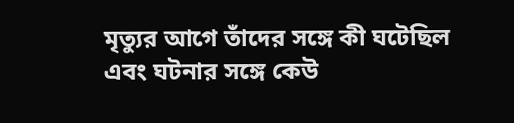মৃত্যুর আগে তাঁদের সঙ্গে কী ঘটেছিল এবং ঘটনার সঙ্গে কেউ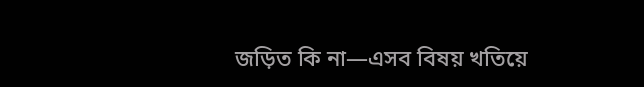জড়িত কি না—এসব বিষয় খতিয়ে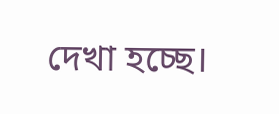দেখা হচ্ছে।